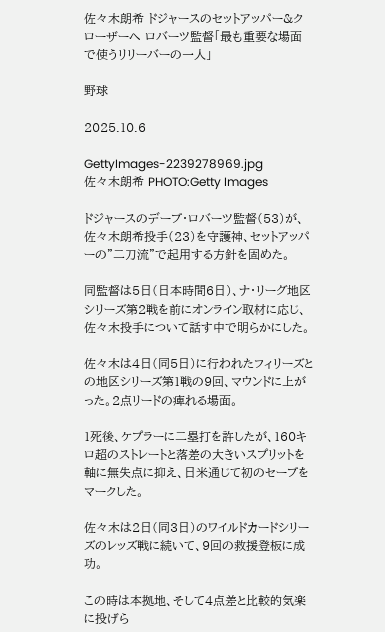佐々木朗希 ドジャースのセットアッパー&クローザーへ ロバーツ監督「最も重要な場面で使うリリーバーの一人」

野球

2025.10.6

GettyImages-2239278969.jpg
佐々木朗希 PHOTO:Getty Images

ドジャースのデーブ・ロバーツ監督(53)が、佐々木朗希投手(23)を守護神、セットアッパーの"二刀流"で起用する方針を固めた。

同監督は5日(日本時間6日)、ナ・リーグ地区シリーズ第2戦を前にオンライン取材に応じ、佐々木投手について話す中で明らかにした。

佐々木は4日(同5日)に行われたフィリーズとの地区シリーズ第1戦の9回、マウンドに上がった。2点リードの痺れる場面。

1死後、ケプラーに二塁打を許したが、160キロ超のストレートと落差の大きいスプリットを軸に無失点に抑え、日米通じて初のセーブをマークした。

佐々木は2日(同3日)のワイルドカードシリーズのレッズ戦に続いて、9回の救援登板に成功。

この時は本拠地、そして4点差と比較的気楽に投げら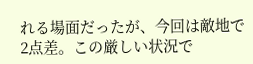れる場面だったが、今回は敵地で2点差。この厳しい状況で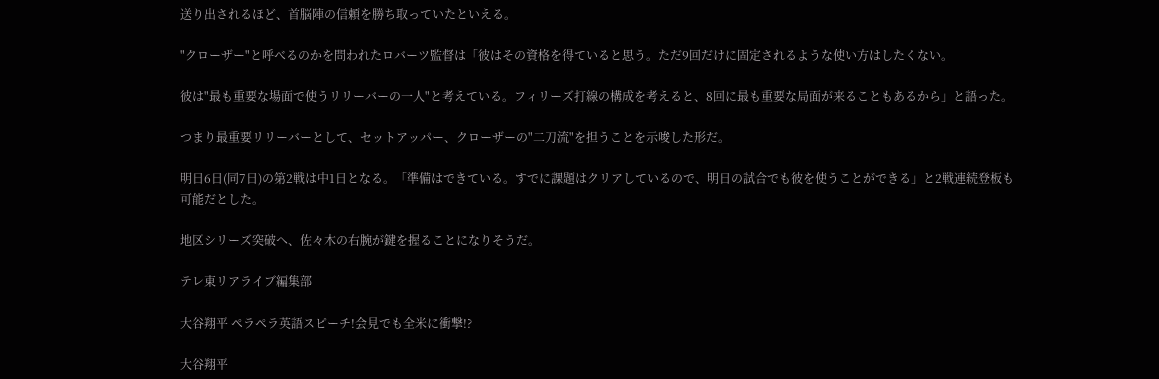送り出されるほど、首脳陣の信頼を勝ち取っていたといえる。

"クローザー"と呼べるのかを問われたロバーツ監督は「彼はその資格を得ていると思う。ただ9回だけに固定されるような使い方はしたくない。

彼は"最も重要な場面で使うリリーバーの一人"と考えている。フィリーズ打線の構成を考えると、8回に最も重要な局面が来ることもあるから」と語った。

つまり最重要リリーバーとして、セットアッパー、クローザーの"二刀流"を担うことを示唆した形だ。

明日6日(同7日)の第2戦は中1日となる。「準備はできている。すでに課題はクリアしているので、明日の試合でも彼を使うことができる」と2戦連続登板も可能だとした。

地区シリーズ突破へ、佐々木の右腕が鍵を握ることになりそうだ。

テレ東リアライブ編集部

大谷翔平 ペラペラ英語スピーチ!会見でも全米に衝撃!?

大谷翔平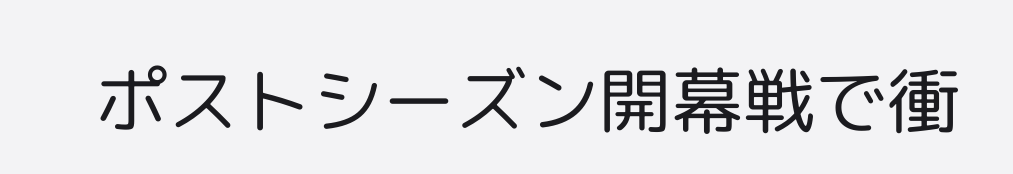ポストシーズン開幕戦で衝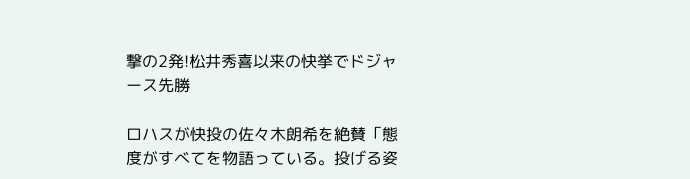撃の2発!松井秀喜以来の快挙でドジャース先勝

ロハスが快投の佐々木朗希を絶賛「態度がすべてを物語っている。投げる姿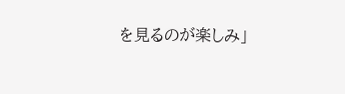を見るのが楽しみ」